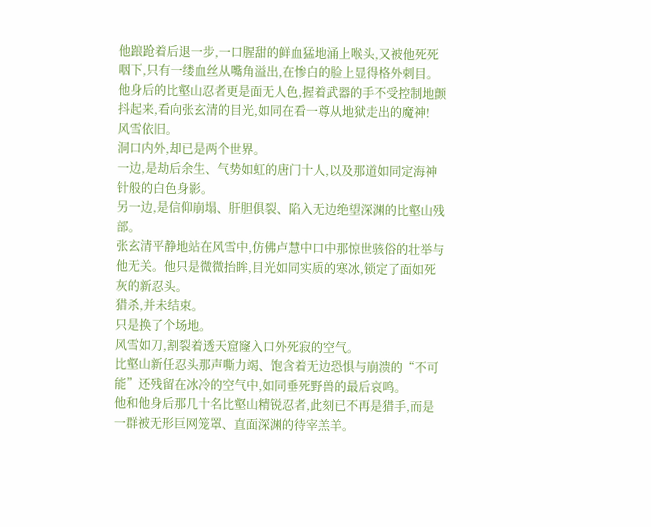他踉跄着后退一步,一口腥甜的鲜血猛地涌上喉头,又被他死死咽下,只有一缕血丝从嘴角溢出,在惨白的脸上显得格外刺目。
他身后的比壑山忍者更是面无人色,握着武器的手不受控制地颤抖起来,看向张玄清的目光,如同在看一尊从地狱走出的魔神!
风雪依旧。
洞口内外,却已是两个世界。
一边,是劫后余生、气势如虹的唐门十人,以及那道如同定海神针般的白色身影。
另一边,是信仰崩塌、肝胆俱裂、陷入无边绝望深渊的比壑山残部。
张玄清平静地站在风雪中,仿佛卢慧中口中那惊世骇俗的壮举与他无关。他只是微微抬眸,目光如同实质的寒冰,锁定了面如死灰的新忍头。
猎杀,并未结束。
只是换了个场地。
风雪如刀,割裂着透天窟窿入口外死寂的空气。
比壑山新任忍头那声嘶力竭、饱含着无边恐惧与崩溃的“不可能”还残留在冰冷的空气中,如同垂死野兽的最后哀鸣。
他和他身后那几十名比壑山精锐忍者,此刻已不再是猎手,而是一群被无形巨网笼罩、直面深渊的待宰羔羊。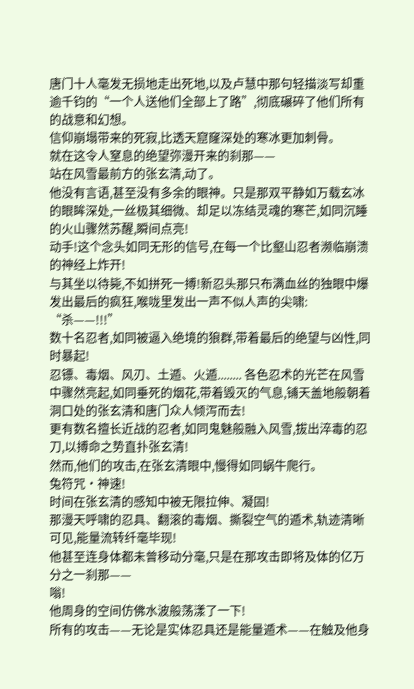唐门十人毫发无损地走出死地,以及卢慧中那句轻描淡写却重逾千钧的“一个人送他们全部上了路”,彻底碾碎了他们所有的战意和幻想。
信仰崩塌带来的死寂,比透天窟窿深处的寒冰更加刺骨。
就在这令人窒息的绝望弥漫开来的刹那——
站在风雪最前方的张玄清,动了。
他没有言语,甚至没有多余的眼神。只是那双平静如万载玄冰的眼眸深处,一丝极其细微、却足以冻结灵魂的寒芒,如同沉睡的火山骤然苏醒,瞬间点亮!
动手!这个念头如同无形的信号,在每一个比壑山忍者濒临崩溃的神经上炸开!
与其坐以待毙,不如拼死一搏!新忍头那只布满血丝的独眼中爆发出最后的疯狂,喉咙里发出一声不似人声的尖啸:
“杀——!!!”
数十名忍者,如同被逼入绝境的狼群,带着最后的绝望与凶性,同时暴起!
忍镖、毒烟、风刃、土遁、火遁........ 各色忍术的光芒在风雪中骤然亮起,如同垂死的烟花,带着毁灭的气息,铺天盖地般朝着洞口处的张玄清和唐门众人倾泻而去!
更有数名擅长近战的忍者,如同鬼魅般融入风雪,拔出淬毒的忍刀,以搏命之势直扑张玄清!
然而,他们的攻击,在张玄清眼中,慢得如同蜗牛爬行。
兔符咒·神速!
时间在张玄清的感知中被无限拉伸、凝固!
那漫天呼啸的忍具、翻滚的毒烟、撕裂空气的遁术,轨迹清晰可见,能量流转纤毫毕现!
他甚至连身体都未曾移动分毫,只是在那攻击即将及体的亿万分之一刹那——
嗡!
他周身的空间仿佛水波般荡漾了一下!
所有的攻击——无论是实体忍具还是能量遁术——在触及他身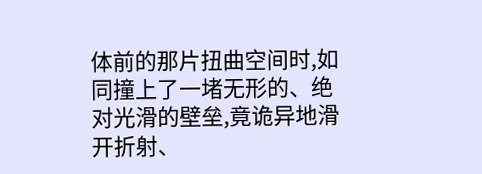体前的那片扭曲空间时,如同撞上了一堵无形的、绝对光滑的壁垒,竟诡异地滑开折射、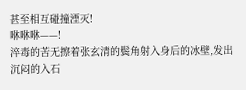甚至相互碰撞湮灭!
咻咻咻——!
淬毒的苦无擦着张玄清的鬓角射入身后的冰壁,发出沉闷的入石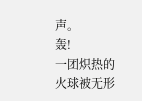声。
轰!
一团炽热的火球被无形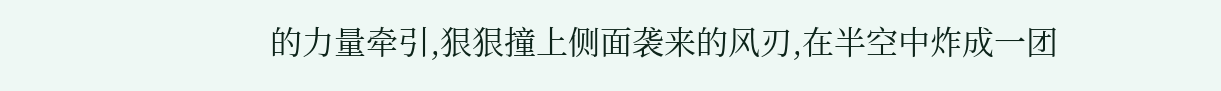的力量牵引,狠狠撞上侧面袭来的风刃,在半空中炸成一团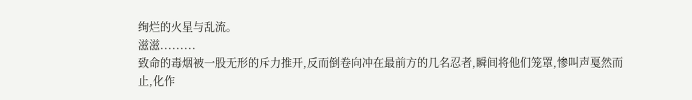绚烂的火星与乱流。
滋滋.........
致命的毒烟被一股无形的斥力推开,反而倒卷向冲在最前方的几名忍者,瞬间将他们笼罩,惨叫声戛然而止,化作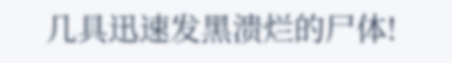几具迅速发黑溃烂的尸体!